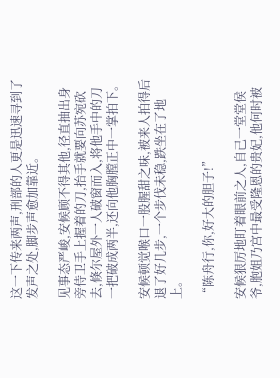这一下传来两声,刑部的人更是迅速寻到了发声之处,脚步声愈加靠近。

见事态严峻,安候顾不得其他,径直抽出身旁侍卫手上握着的刀,抬手就要向苏宛砍去,倏尔屋外一人破窗而入,将他手中的刀一把破成两半,还向他胸膛正中一掌拍下。

安候顿觉喉口一股腥甜之味,被来人拍得后退了好几步,一个步伐未稳,跌坐在了地上。

“陈舟行,你,好大的胆子!”

安候狠厉地盯着眼前之人,自己一堂堂侯爷,胞姐乃宫中最受隆恩的贵妃,他何时被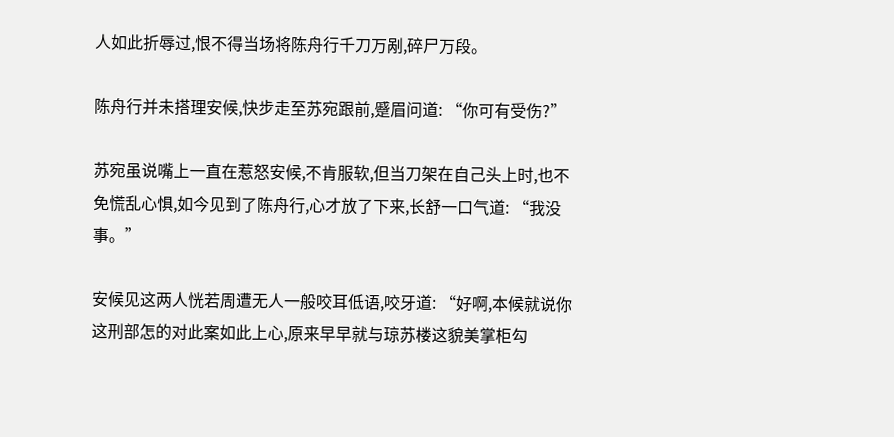人如此折辱过,恨不得当场将陈舟行千刀万剐,碎尸万段。

陈舟行并未搭理安候,快步走至苏宛跟前,蹙眉问道: “你可有受伤?”

苏宛虽说嘴上一直在惹怒安候,不肯服软,但当刀架在自己头上时,也不免慌乱心惧,如今见到了陈舟行,心才放了下来,长舒一口气道: “我没事。”

安候见这两人恍若周遭无人一般咬耳低语,咬牙道: “好啊,本候就说你这刑部怎的对此案如此上心,原来早早就与琼苏楼这貌美掌柜勾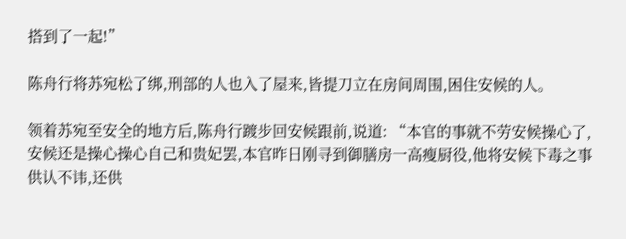搭到了一起!”

陈舟行将苏宛松了绑,刑部的人也入了屋来,皆提刀立在房间周围,困住安候的人。

领着苏宛至安全的地方后,陈舟行踱步回安候跟前,说道: “本官的事就不劳安候操心了,安候还是操心操心自己和贵妃罢,本官昨日刚寻到御膳房一高瘦厨役,他将安候下毒之事供认不讳,还供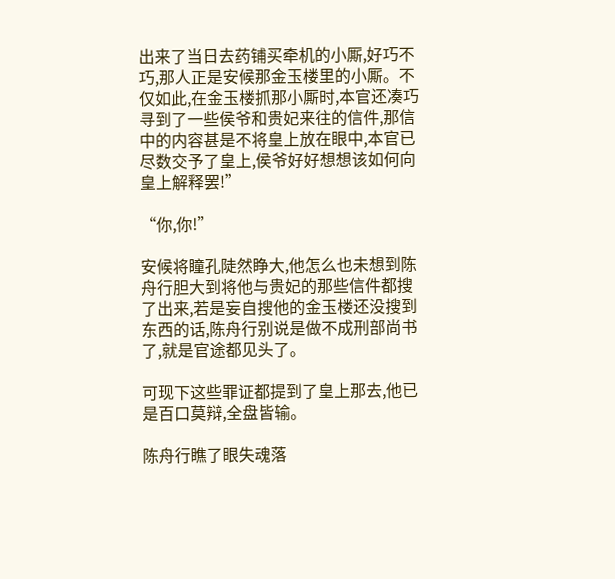出来了当日去药铺买牵机的小厮,好巧不巧,那人正是安候那金玉楼里的小厮。不仅如此,在金玉楼抓那小厮时,本官还凑巧寻到了一些侯爷和贵妃来往的信件,那信中的内容甚是不将皇上放在眼中,本官已尽数交予了皇上,侯爷好好想想该如何向皇上解释罢!”

“你,你!”

安候将瞳孔陡然睁大,他怎么也未想到陈舟行胆大到将他与贵妃的那些信件都搜了出来,若是妄自搜他的金玉楼还没搜到东西的话,陈舟行别说是做不成刑部尚书了,就是官途都见头了。

可现下这些罪证都提到了皇上那去,他已是百口莫辩,全盘皆输。

陈舟行瞧了眼失魂落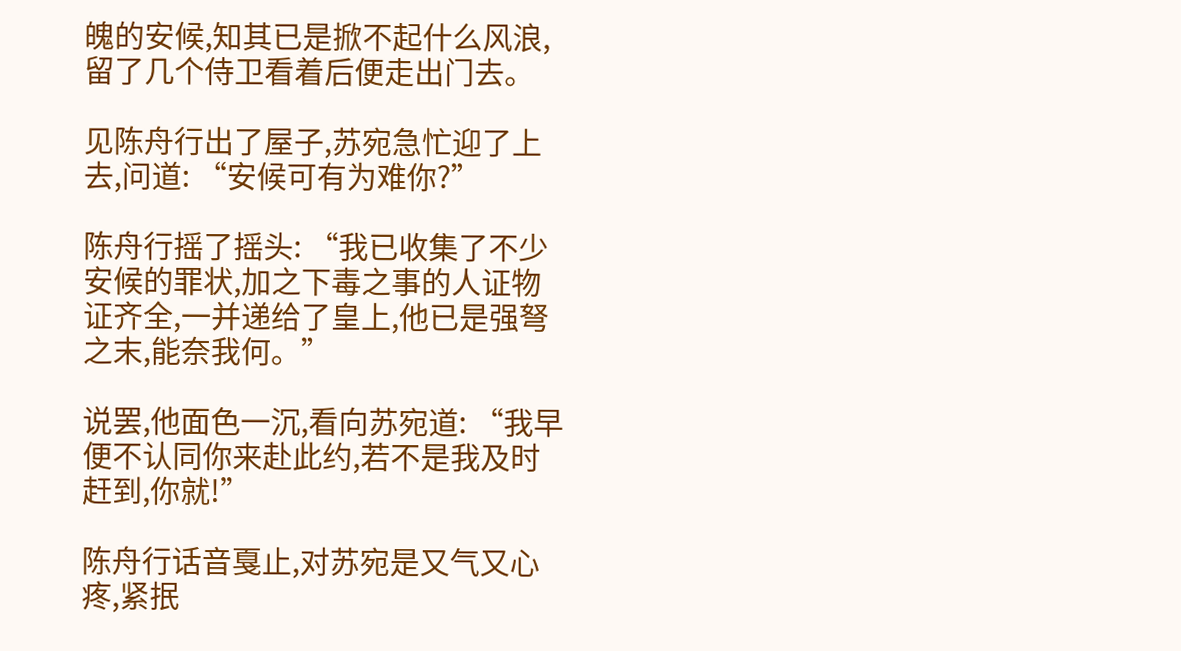魄的安候,知其已是掀不起什么风浪,留了几个侍卫看着后便走出门去。

见陈舟行出了屋子,苏宛急忙迎了上去,问道: “安候可有为难你?”

陈舟行摇了摇头: “我已收集了不少安候的罪状,加之下毒之事的人证物证齐全,一并递给了皇上,他已是强弩之末,能奈我何。”

说罢,他面色一沉,看向苏宛道: “我早便不认同你来赴此约,若不是我及时赶到,你就!”

陈舟行话音戛止,对苏宛是又气又心疼,紧抿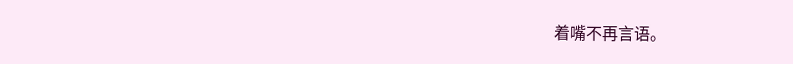着嘴不再言语。